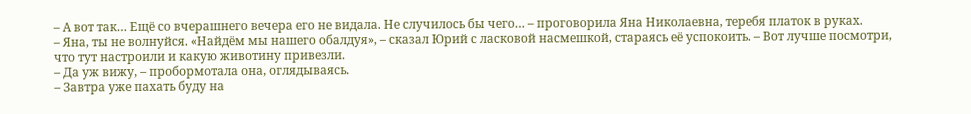– А вот так… Ещё со вчерашнего вечера его не видала. Не случилось бы чего… – проговорила Яна Николаевна, теребя платок в руках.
– Яна, ты не волнуйся. «Найдём мы нашего обалдуя», – сказал Юрий с ласковой насмешкой, стараясь её успокоить. – Вот лучше посмотри, что тут настроили и какую животину привезли.
– Да уж вижу, – пробормотала она, оглядываясь.
– Завтра уже пахать буду на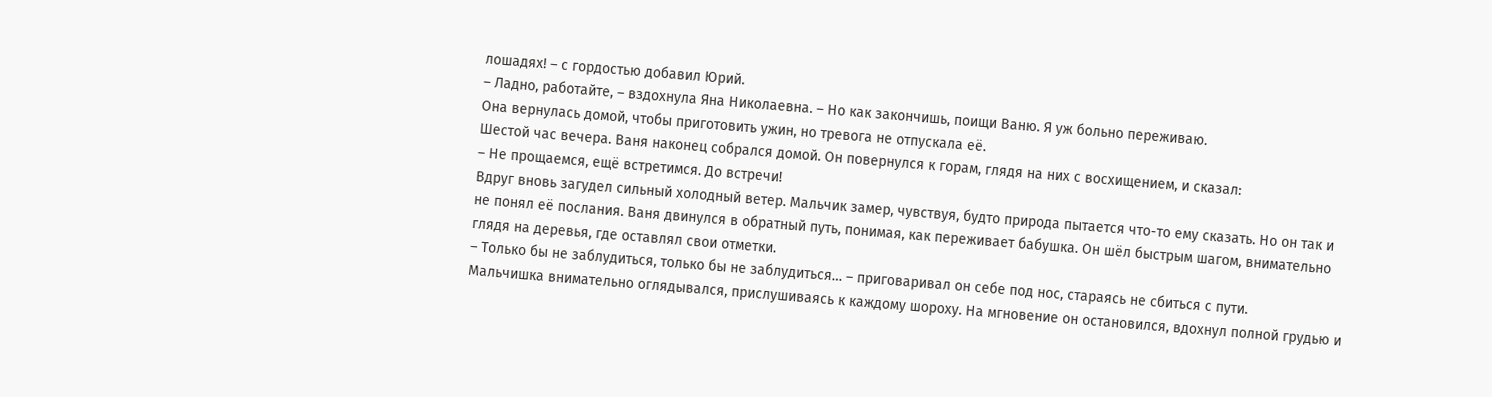лошадях! – с гордостью добавил Юрий.
– Ладно, работайте, – вздохнула Яна Николаевна. – Но как закончишь, поищи Ваню. Я уж больно переживаю.
Она вернулась домой, чтобы приготовить ужин, но тревога не отпускала её.
Шестой час вечера. Ваня наконец собрался домой. Он повернулся к горам, глядя на них с восхищением, и сказал:
– Не прощаемся, ещё встретимся. До встречи!
Вдруг вновь загудел сильный холодный ветер. Мальчик замер, чувствуя, будто природа пытается что-то ему сказать. Но он так и не понял её послания. Ваня двинулся в обратный путь, понимая, как переживает бабушка. Он шёл быстрым шагом, внимательно глядя на деревья, где оставлял свои отметки.
– Только бы не заблудиться, только бы не заблудиться… – приговаривал он себе под нос, стараясь не сбиться с пути.
Мальчишка внимательно оглядывался, прислушиваясь к каждому шороху. На мгновение он остановился, вдохнул полной грудью и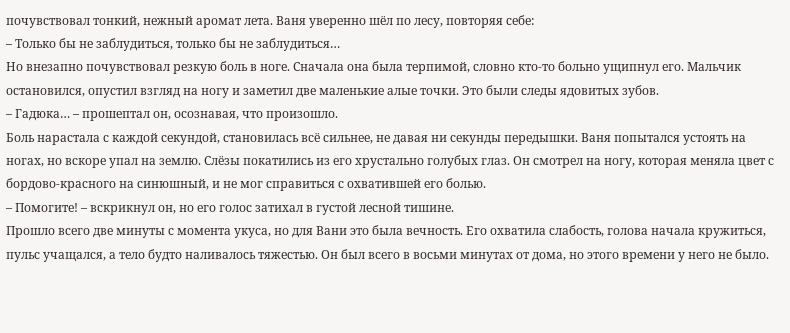почувствовал тонкий, нежный аромат лета. Ваня уверенно шёл по лесу, повторяя себе:
– Только бы не заблудиться, только бы не заблудиться…
Но внезапно почувствовал резкую боль в ноге. Сначала она была терпимой, словно кто-то больно ущипнул его. Мальчик остановился, опустил взгляд на ногу и заметил две маленькие алые точки. Это были следы ядовитых зубов.
– Гадюка… – прошептал он, осознавая, что произошло.
Боль нарастала с каждой секундой, становилась всё сильнее, не давая ни секунды передышки. Ваня попытался устоять на ногах, но вскоре упал на землю. Слёзы покатились из его хрустально голубых глаз. Он смотрел на ногу, которая меняла цвет с бордово-красного на синюшный, и не мог справиться с охватившей его болью.
– Помогите! – вскрикнул он, но его голос затихал в густой лесной тишине.
Прошло всего две минуты с момента укуса, но для Вани это была вечность. Его охватила слабость, голова начала кружиться, пульс учащался, а тело будто наливалось тяжестью. Он был всего в восьми минутах от дома, но этого времени у него не было.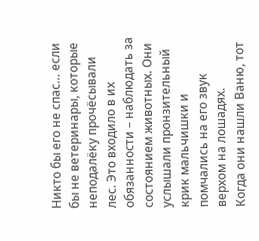Никто бы его не спас… если бы не ветеринары, которые неподалёку прочёсывали лес. Это входило в их обязанности – наблюдать за состоянием животных. Они услышали пронзительный крик мальчишки и помчались на его звук верхом на лошадях.
Когда они нашли Ваню, тот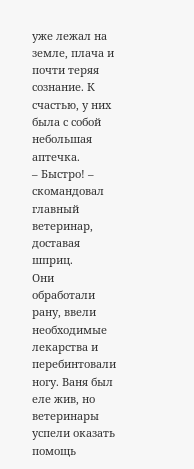уже лежал на земле, плача и почти теряя сознание. К счастью, у них была с собой небольшая аптечка.
– Быстро! – скомандовал главный ветеринар, доставая шприц.
Они обработали рану, ввели необходимые лекарства и перебинтовали ногу. Ваня был еле жив, но ветеринары успели оказать помощь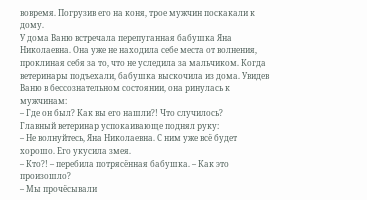вовремя. Погрузив его на коня, трое мужчин поскакали к дому.
У дома Ваню встречала перепуганная бабушка Яна Николаевна. Она уже не находила себе места от волнения, проклиная себя за то, что не уследила за мальчиком. Когда ветеринары подъехали, бабушка выскочила из дома. Увидев Ваню в бессознательном состоянии, она ринулась к мужчинам:
– Где он был? Как вы его нашли?! Что случилось?
Главный ветеринар успокаивающе поднял руку:
– Не волнуйтесь, Яна Николаевна. С ним уже всё будет хорошо. Его укусила змея.
– Кто?! – перебила потрясённая бабушка. – Как это произошло?
– Мы прочёсывали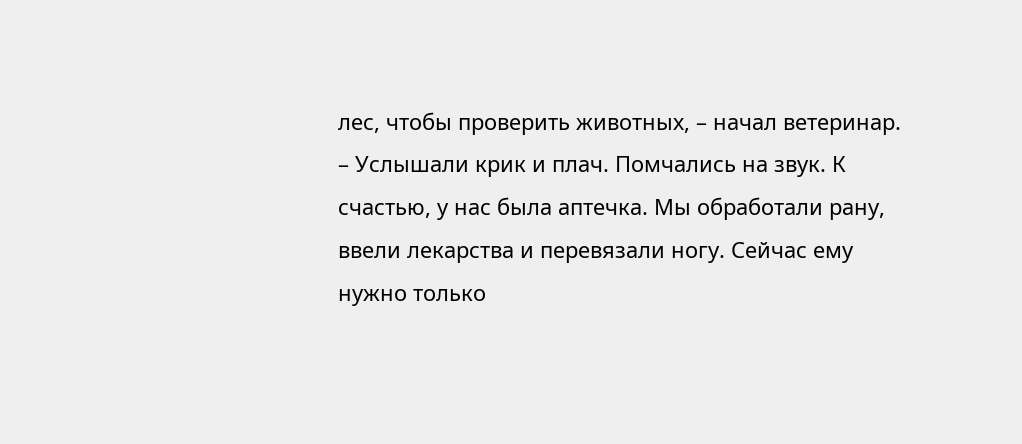лес, чтобы проверить животных, – начал ветеринар. – Услышали крик и плач. Помчались на звук. К счастью, у нас была аптечка. Мы обработали рану, ввели лекарства и перевязали ногу. Сейчас ему нужно только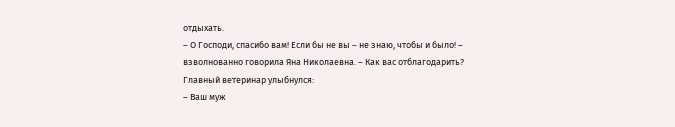отдыхать.
– О Господи, спасибо вам! Если бы не вы – не знаю, чтобы и было! – взволнованно говорила Яна Николаевна. – Как вас отблагодарить?
Главный ветеринар улыбнулся:
– Ваш муж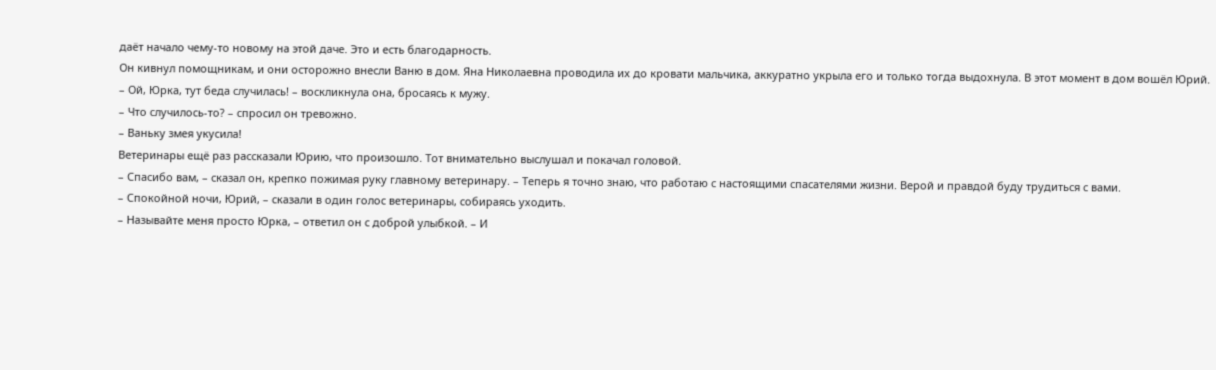даёт начало чему-то новому на этой даче. Это и есть благодарность.
Он кивнул помощникам, и они осторожно внесли Ваню в дом. Яна Николаевна проводила их до кровати мальчика, аккуратно укрыла его и только тогда выдохнула. В этот момент в дом вошёл Юрий.
– Ой, Юрка, тут беда случилась! – воскликнула она, бросаясь к мужу.
– Что случилось-то? – спросил он тревожно.
– Ваньку змея укусила!
Ветеринары ещё раз рассказали Юрию, что произошло. Тот внимательно выслушал и покачал головой.
– Спасибо вам, – сказал он, крепко пожимая руку главному ветеринару. – Теперь я точно знаю, что работаю с настоящими спасателями жизни. Верой и правдой буду трудиться с вами.
– Спокойной ночи, Юрий, – сказали в один голос ветеринары, собираясь уходить.
– Называйте меня просто Юрка, – ответил он с доброй улыбкой. – И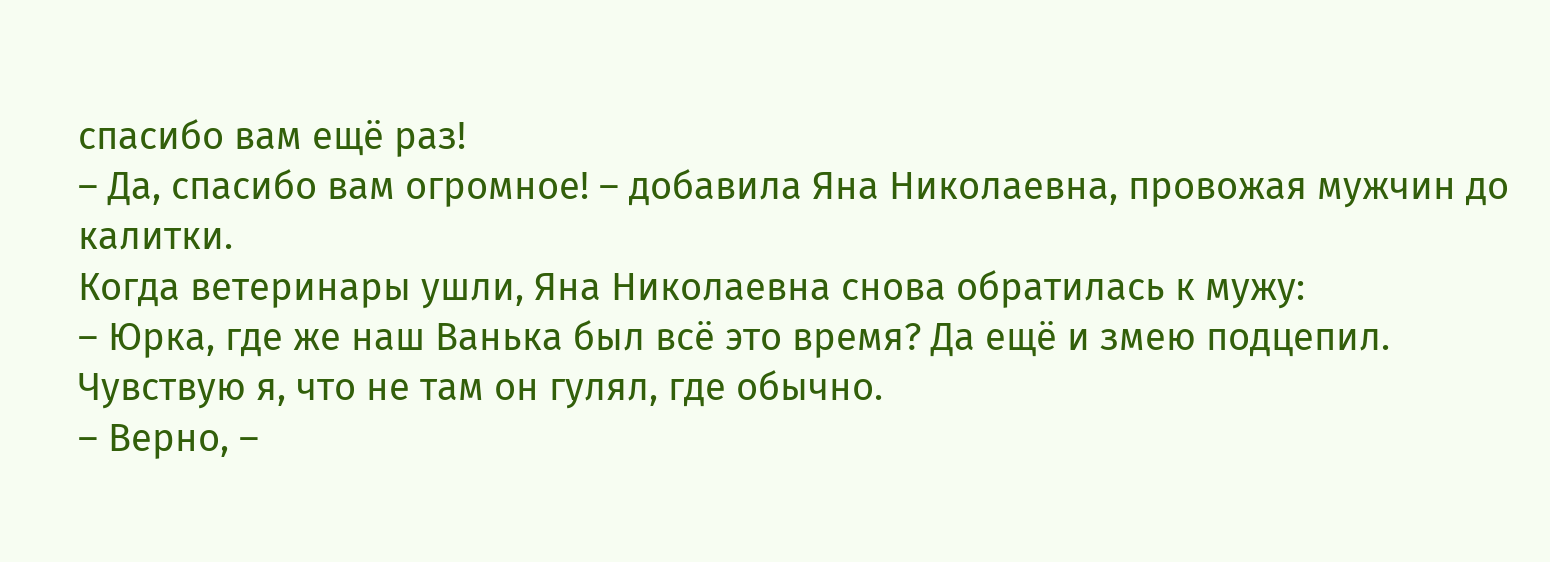спасибо вам ещё раз!
– Да, спасибо вам огромное! – добавила Яна Николаевна, провожая мужчин до калитки.
Когда ветеринары ушли, Яна Николаевна снова обратилась к мужу:
– Юрка, где же наш Ванька был всё это время? Да ещё и змею подцепил. Чувствую я, что не там он гулял, где обычно.
– Верно, –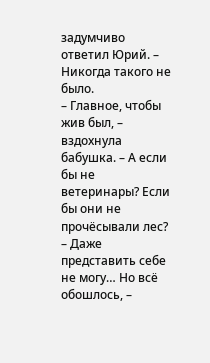задумчиво ответил Юрий. – Никогда такого не было.
– Главное, чтобы жив был, – вздохнула бабушка. – А если бы не ветеринары? Если бы они не прочёсывали лес?
– Даже представить себе не могу… Но всё обошлось, –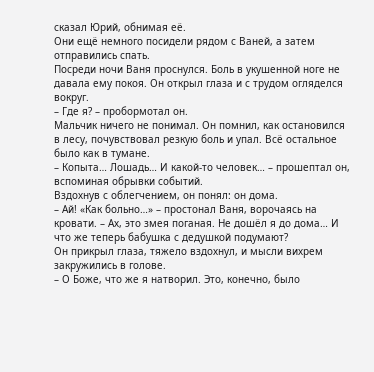сказал Юрий, обнимая её.
Они ещё немного посидели рядом с Ваней, а затем отправились спать.
Посреди ночи Ваня проснулся. Боль в укушенной ноге не давала ему покоя. Он открыл глаза и с трудом огляделся вокруг.
– Где я? – пробормотал он.
Мальчик ничего не понимал. Он помнил, как остановился в лесу, почувствовал резкую боль и упал. Всё остальное было как в тумане.
– Копыта… Лошадь… И какой-то человек… – прошептал он, вспоминая обрывки событий.
Вздохнув с облегчением, он понял: он дома.
– Ай! «Как больно…» – простонал Ваня, ворочаясь на кровати. – Ах, это змея поганая. Не дошёл я до дома… И что же теперь бабушка с дедушкой подумают?
Он прикрыл глаза, тяжело вздохнул, и мысли вихрем закружились в голове.
– О Боже, что же я натворил. Это, конечно, было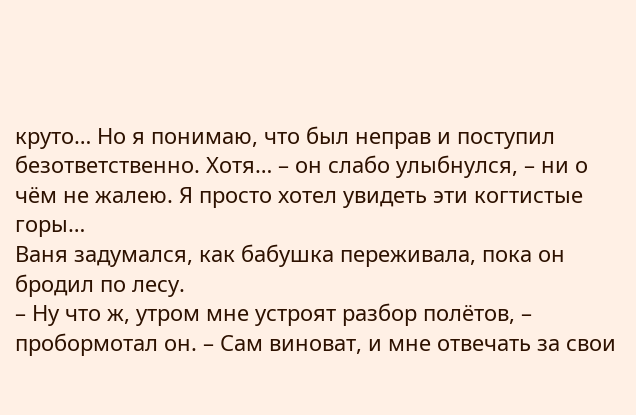круто… Но я понимаю, что был неправ и поступил безответственно. Хотя… – он слабо улыбнулся, – ни о чём не жалею. Я просто хотел увидеть эти когтистые горы…
Ваня задумался, как бабушка переживала, пока он бродил по лесу.
– Ну что ж, утром мне устроят разбор полётов, – пробормотал он. – Сам виноват, и мне отвечать за свои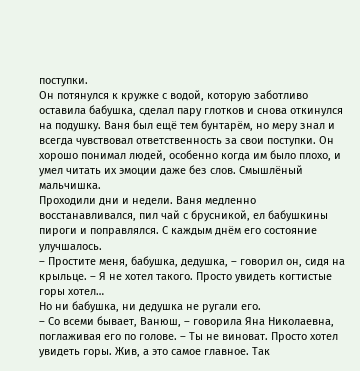поступки.
Он потянулся к кружке с водой, которую заботливо оставила бабушка, сделал пару глотков и снова откинулся на подушку. Ваня был ещё тем бунтарём, но меру знал и всегда чувствовал ответственность за свои поступки. Он хорошо понимал людей, особенно когда им было плохо, и умел читать их эмоции даже без слов. Смышлёный мальчишка.
Проходили дни и недели. Ваня медленно восстанавливался, пил чай с брусникой, ел бабушкины пироги и поправлялся. С каждым днём его состояние улучшалось.
– Простите меня, бабушка, дедушка, – говорил он, сидя на крыльце. – Я не хотел такого. Просто увидеть когтистые горы хотел…
Но ни бабушка, ни дедушка не ругали его.
– Со всеми бывает, Ванюш, – говорила Яна Николаевна, поглаживая его по голове. – Ты не виноват. Просто хотел увидеть горы. Жив, а это самое главное. Так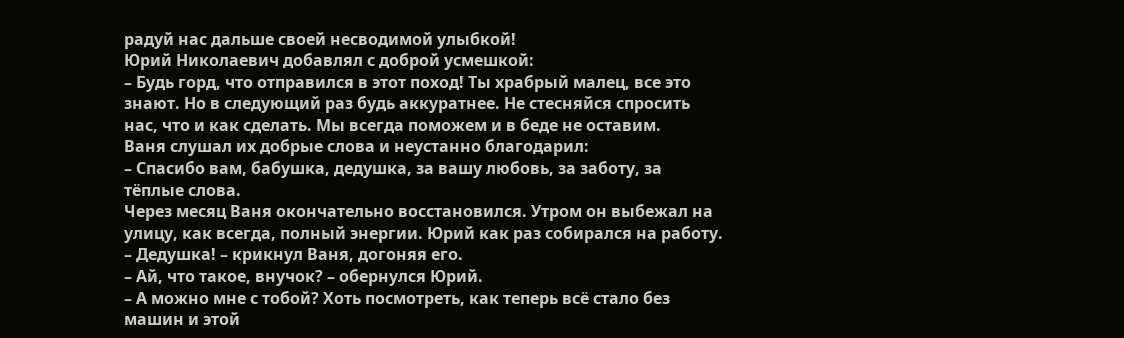радуй нас дальше своей несводимой улыбкой!
Юрий Николаевич добавлял с доброй усмешкой:
– Будь горд, что отправился в этот поход! Ты храбрый малец, все это знают. Но в следующий раз будь аккуратнее. Не стесняйся спросить нас, что и как сделать. Мы всегда поможем и в беде не оставим.
Ваня слушал их добрые слова и неустанно благодарил:
– Спасибо вам, бабушка, дедушка, за вашу любовь, за заботу, за тёплые слова.
Через месяц Ваня окончательно восстановился. Утром он выбежал на улицу, как всегда, полный энергии. Юрий как раз собирался на работу.
– Дедушка! – крикнул Ваня, догоняя его.
– Ай, что такое, внучок? – обернулся Юрий.
– А можно мне с тобой? Хоть посмотреть, как теперь всё стало без машин и этой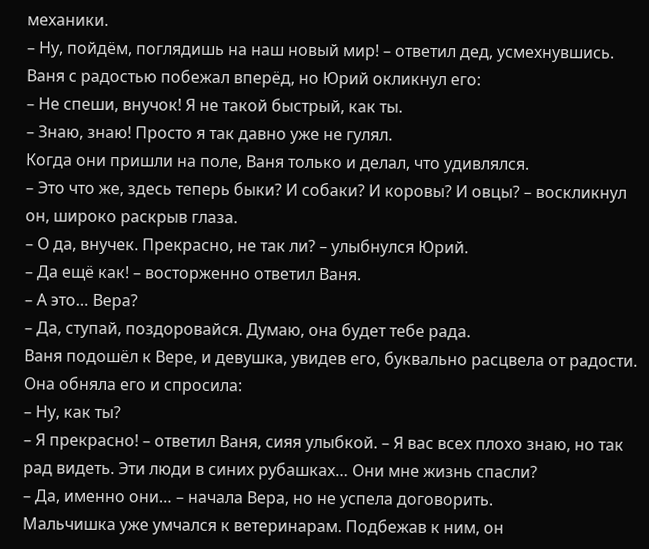механики.
– Ну, пойдём, поглядишь на наш новый мир! – ответил дед, усмехнувшись.
Ваня с радостью побежал вперёд, но Юрий окликнул его:
– Не спеши, внучок! Я не такой быстрый, как ты.
– Знаю, знаю! Просто я так давно уже не гулял.
Когда они пришли на поле, Ваня только и делал, что удивлялся.
– Это что же, здесь теперь быки? И собаки? И коровы? И овцы? – воскликнул он, широко раскрыв глаза.
– О да, внучек. Прекрасно, не так ли? – улыбнулся Юрий.
– Да ещё как! – восторженно ответил Ваня.
– А это… Вера?
– Да, ступай, поздоровайся. Думаю, она будет тебе рада.
Ваня подошёл к Вере, и девушка, увидев его, буквально расцвела от радости. Она обняла его и спросила:
– Ну, как ты?
– Я прекрасно! – ответил Ваня, сияя улыбкой. – Я вас всех плохо знаю, но так рад видеть. Эти люди в синих рубашках… Они мне жизнь спасли?
– Да, именно они… – начала Вера, но не успела договорить.
Мальчишка уже умчался к ветеринарам. Подбежав к ним, он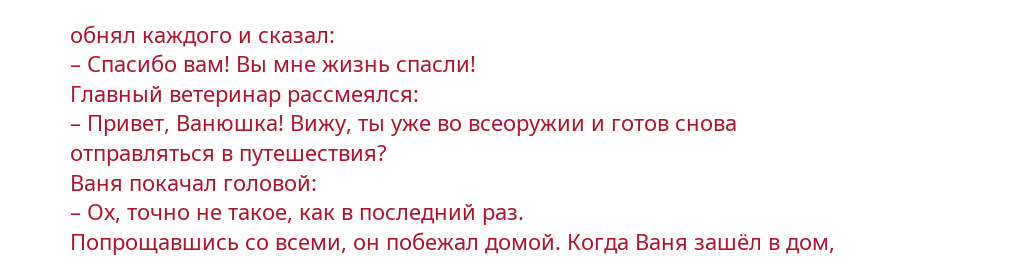обнял каждого и сказал:
– Спасибо вам! Вы мне жизнь спасли!
Главный ветеринар рассмеялся:
– Привет, Ванюшка! Вижу, ты уже во всеоружии и готов снова отправляться в путешествия?
Ваня покачал головой:
– Ох, точно не такое, как в последний раз.
Попрощавшись со всеми, он побежал домой. Когда Ваня зашёл в дом,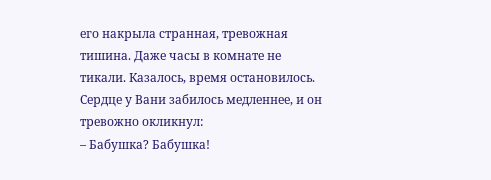его накрыла странная, тревожная тишина. Даже часы в комнате не тикали. Казалось, время остановилось. Сердце у Вани забилось медленнее, и он тревожно окликнул:
– Бабушка? Бабушка!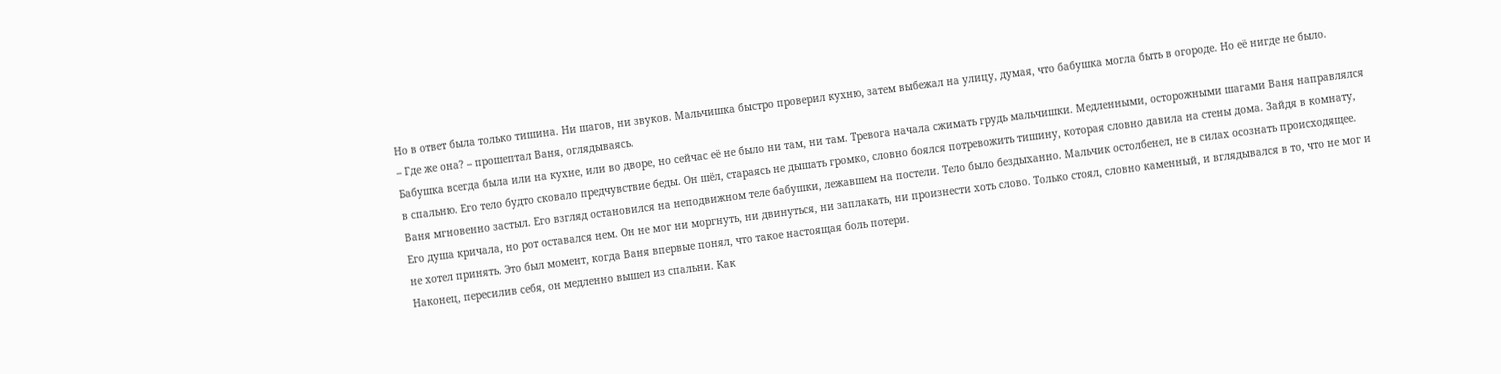Но в ответ была только тишина. Ни шагов, ни звуков. Мальчишка быстро проверил кухню, затем выбежал на улицу, думая, что бабушка могла быть в огороде. Но её нигде не было.
– Где же она? – прошептал Ваня, оглядываясь.
Бабушка всегда была или на кухне, или во дворе, но сейчас её не было ни там, ни там. Тревога начала сжимать грудь мальчишки. Медленными, осторожными шагами Ваня направлялся в спальню. Его тело будто сковало предчувствие беды. Он шёл, стараясь не дышать громко, словно боялся потревожить тишину, которая словно давила на стены дома. Зайдя в комнату, Ваня мгновенно застыл. Его взгляд остановился на неподвижном теле бабушки, лежавшем на постели. Тело было бездыханно. Мальчик остолбенел, не в силах осознать происходящее. Его душа кричала, но рот оставался нем. Он не мог ни моргнуть, ни двинуться, ни заплакать, ни произнести хоть слово. Только стоял, словно каменный, и вглядывался в то, что не мог и не хотел принять. Это был момент, когда Ваня впервые понял, что такое настоящая боль потери.
Наконец, пересилив себя, он медленно вышел из спальни. Как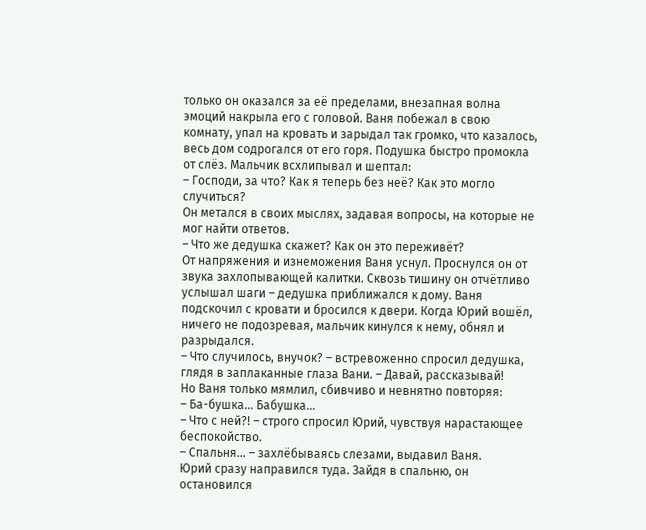только он оказался за её пределами, внезапная волна эмоций накрыла его с головой. Ваня побежал в свою комнату, упал на кровать и зарыдал так громко, что казалось, весь дом содрогался от его горя. Подушка быстро промокла от слёз. Мальчик всхлипывал и шептал:
– Господи, за что? Как я теперь без неё? Как это могло случиться?
Он метался в своих мыслях, задавая вопросы, на которые не мог найти ответов.
– Что же дедушка скажет? Как он это переживёт?
От напряжения и изнеможения Ваня уснул. Проснулся он от звука захлопывающей калитки. Сквозь тишину он отчётливо услышал шаги – дедушка приближался к дому. Ваня подскочил с кровати и бросился к двери. Когда Юрий вошёл, ничего не подозревая, мальчик кинулся к нему, обнял и разрыдался.
– Что случилось, внучок? – встревоженно спросил дедушка, глядя в заплаканные глаза Вани. – Давай, рассказывай!
Но Ваня только мямлил, сбивчиво и невнятно повторяя:
– Ба-бушка… Бабушка…
– Что с ней?! – строго спросил Юрий, чувствуя нарастающее беспокойство.
– Спальня… – захлёбываясь слезами, выдавил Ваня.
Юрий сразу направился туда. Зайдя в спальню, он остановился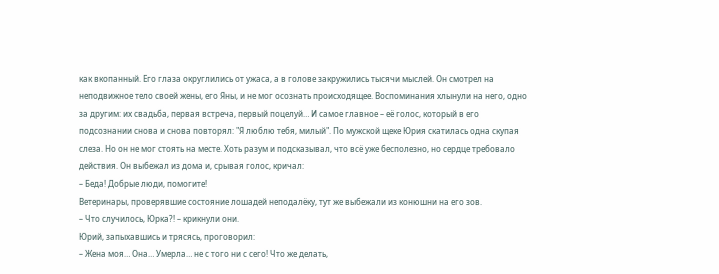как вкопанный. Его глаза округлились от ужаса, а в голове закружились тысячи мыслей. Он смотрел на неподвижное тело своей жены, его Яны, и не мог осознать происходящее. Воспоминания хлынули на него, одно за другим: их свадьба, первая встреча, первый поцелуй… И самое главное – её голос, который в его подсознании снова и снова повторял: "Я люблю тебя, милый". По мужской щеке Юрия скатилась одна скупая слеза. Но он не мог стоять на месте. Хоть разум и подсказывал, что всё уже бесполезно, но сердце требовало действия. Он выбежал из дома и, срывая голос, кричал:
– Беда! Добрые люди, помогите!
Ветеринары, проверявшие состояние лошадей неподалёку, тут же выбежали из конюшни на его зов.
– Что случилось, Юрка?! – крикнули они.
Юрий, запыхавшись и трясясь, проговорил:
– Жена моя… Она… Умерла… не с того ни с сего! Что же делать,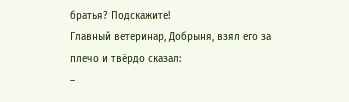братья? Подскажите!
Главный ветеринар, Добрыня, взял его за плечо и твёрдо сказал:
–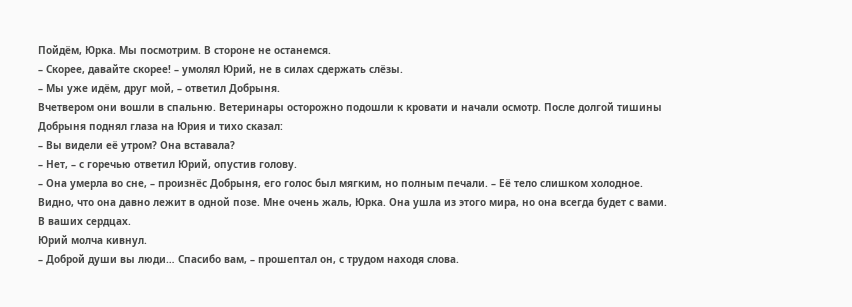Пойдём, Юрка. Мы посмотрим. В стороне не останемся.
– Скорее, давайте скорее! – умолял Юрий, не в силах сдержать слёзы.
– Мы уже идём, друг мой, – ответил Добрыня.
Вчетвером они вошли в спальню. Ветеринары осторожно подошли к кровати и начали осмотр. После долгой тишины Добрыня поднял глаза на Юрия и тихо сказал:
– Вы видели её утром? Она вставала?
– Нет, – с горечью ответил Юрий, опустив голову.
– Она умерла во сне, – произнёс Добрыня, его голос был мягким, но полным печали. – Её тело слишком холодное. Видно, что она давно лежит в одной позе. Мне очень жаль, Юрка. Она ушла из этого мира, но она всегда будет с вами. В ваших сердцах.
Юрий молча кивнул.
– Доброй души вы люди… Спасибо вам, – прошептал он, с трудом находя слова.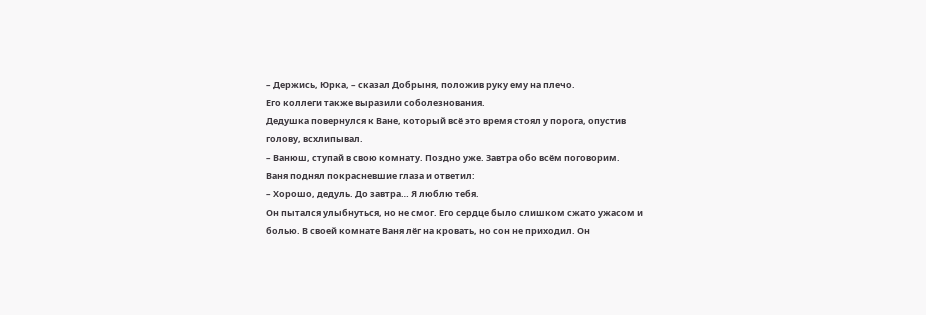– Держись, Юрка, – сказал Добрыня, положив руку ему на плечо.
Его коллеги также выразили соболезнования.
Дедушка повернулся к Ване, который всё это время стоял у порога, опустив голову, всхлипывал.
– Ванюш, ступай в свою комнату. Поздно уже. Завтра обо всём поговорим.
Ваня поднял покрасневшие глаза и ответил:
– Хорошо, дедуль. До завтра… Я люблю тебя.
Он пытался улыбнуться, но не смог. Его сердце было слишком сжато ужасом и болью. В своей комнате Ваня лёг на кровать, но сон не приходил. Он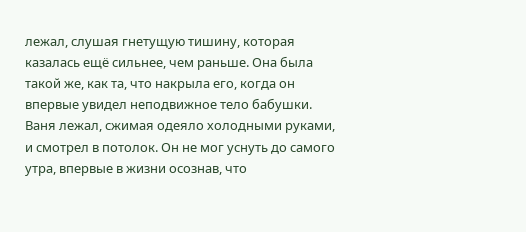лежал, слушая гнетущую тишину, которая казалась ещё сильнее, чем раньше. Она была такой же, как та, что накрыла его, когда он впервые увидел неподвижное тело бабушки. Ваня лежал, сжимая одеяло холодными руками, и смотрел в потолок. Он не мог уснуть до самого утра, впервые в жизни осознав, что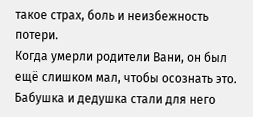такое страх, боль и неизбежность потери.
Когда умерли родители Вани, он был ещё слишком мал, чтобы осознать это. Бабушка и дедушка стали для него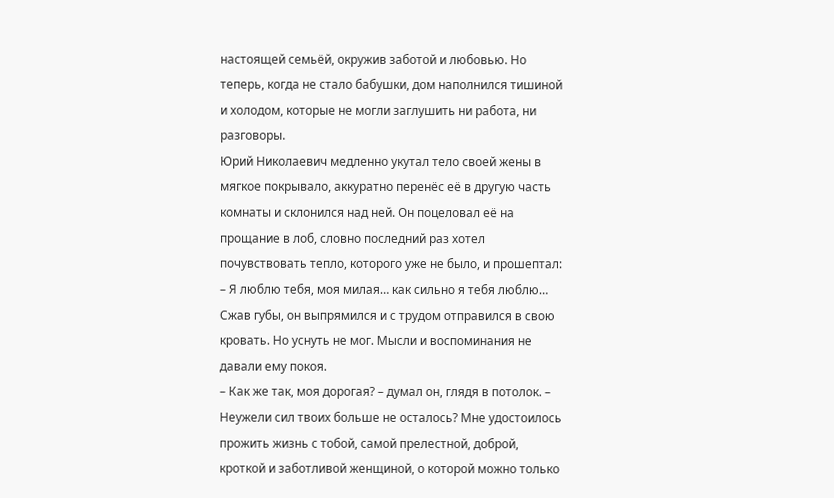настоящей семьёй, окружив заботой и любовью. Но теперь, когда не стало бабушки, дом наполнился тишиной и холодом, которые не могли заглушить ни работа, ни разговоры.
Юрий Николаевич медленно укутал тело своей жены в мягкое покрывало, аккуратно перенёс её в другую часть комнаты и склонился над ней. Он поцеловал её на прощание в лоб, словно последний раз хотел почувствовать тепло, которого уже не было, и прошептал:
– Я люблю тебя, моя милая… как сильно я тебя люблю…
Сжав губы, он выпрямился и с трудом отправился в свою кровать. Но уснуть не мог. Мысли и воспоминания не давали ему покоя.
– Как же так, моя дорогая? – думал он, глядя в потолок. – Неужели сил твоих больше не осталось? Мне удостоилось прожить жизнь с тобой, самой прелестной, доброй, кроткой и заботливой женщиной, о которой можно только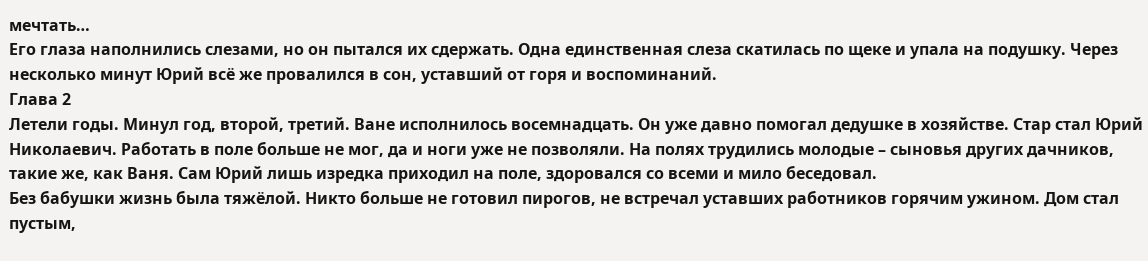мечтать…
Его глаза наполнились слезами, но он пытался их сдержать. Одна единственная слеза скатилась по щеке и упала на подушку. Через несколько минут Юрий всё же провалился в сон, уставший от горя и воспоминаний.
Глава 2
Летели годы. Минул год, второй, третий. Ване исполнилось восемнадцать. Он уже давно помогал дедушке в хозяйстве. Стар стал Юрий Николаевич. Работать в поле больше не мог, да и ноги уже не позволяли. На полях трудились молодые – сыновья других дачников, такие же, как Ваня. Сам Юрий лишь изредка приходил на поле, здоровался со всеми и мило беседовал.
Без бабушки жизнь была тяжёлой. Никто больше не готовил пирогов, не встречал уставших работников горячим ужином. Дом стал пустым,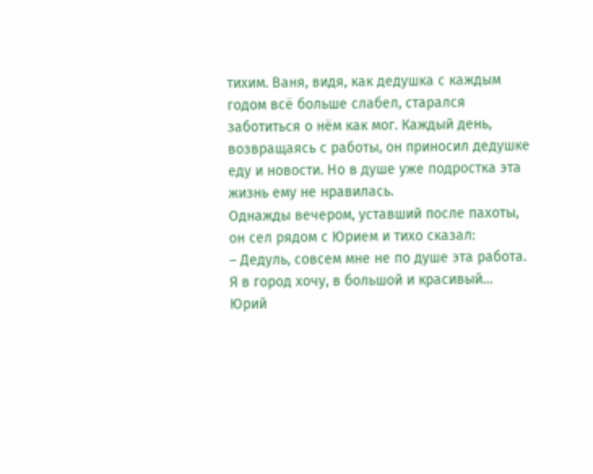тихим. Ваня, видя, как дедушка с каждым годом всё больше слабел, старался заботиться о нём как мог. Каждый день, возвращаясь с работы, он приносил дедушке еду и новости. Но в душе уже подростка эта жизнь ему не нравилась.
Однажды вечером, уставший после пахоты, он сел рядом с Юрием и тихо сказал:
– Дедуль, совсем мне не по душе эта работа. Я в город хочу, в большой и красивый…
Юрий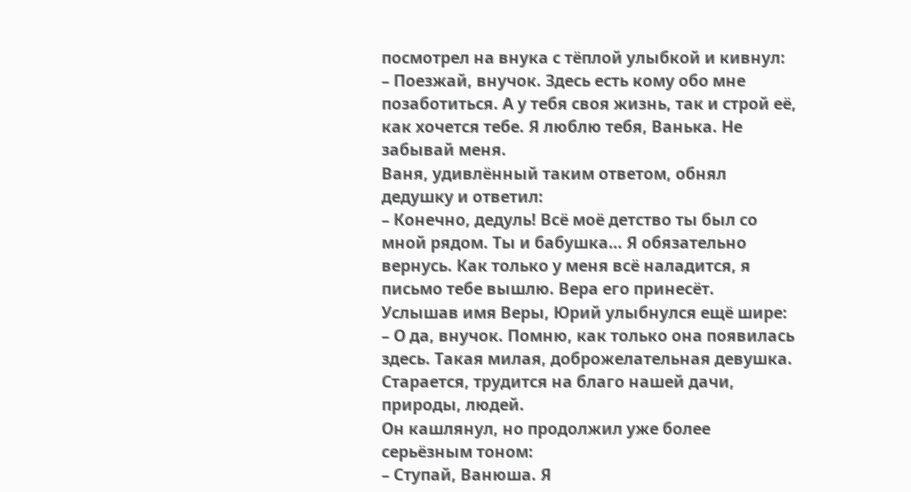посмотрел на внука с тёплой улыбкой и кивнул:
– Поезжай, внучок. Здесь есть кому обо мне позаботиться. А у тебя своя жизнь, так и строй её, как хочется тебе. Я люблю тебя, Ванька. Не забывай меня.
Ваня, удивлённый таким ответом, обнял дедушку и ответил:
– Конечно, дедуль! Всё моё детство ты был со мной рядом. Ты и бабушка… Я обязательно вернусь. Как только у меня всё наладится, я письмо тебе вышлю. Вера его принесёт.
Услышав имя Веры, Юрий улыбнулся ещё шире:
– О да, внучок. Помню, как только она появилась здесь. Такая милая, доброжелательная девушка. Старается, трудится на благо нашей дачи, природы, людей.
Он кашлянул, но продолжил уже более серьёзным тоном:
– Ступай, Ванюша. Я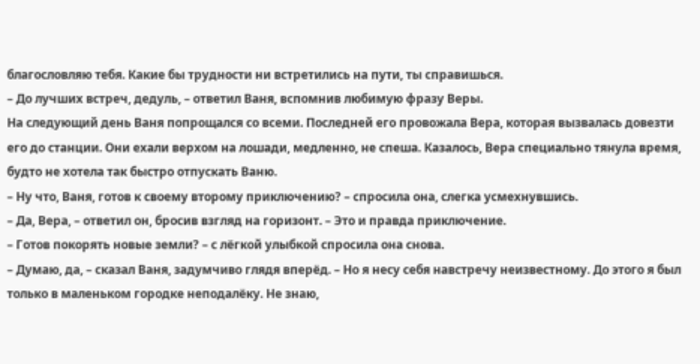благословляю тебя. Какие бы трудности ни встретились на пути, ты справишься.
– До лучших встреч, дедуль, – ответил Ваня, вспомнив любимую фразу Веры.
На следующий день Ваня попрощался со всеми. Последней его провожала Вера, которая вызвалась довезти его до станции. Они ехали верхом на лошади, медленно, не спеша. Казалось, Вера специально тянула время, будто не хотела так быстро отпускать Ваню.
– Ну что, Ваня, готов к своему второму приключению? – спросила она, слегка усмехнувшись.
– Да, Вера, – ответил он, бросив взгляд на горизонт. – Это и правда приключение.
– Готов покорять новые земли? – с лёгкой улыбкой спросила она снова.
– Думаю, да, – сказал Ваня, задумчиво глядя вперёд. – Но я несу себя навстречу неизвестному. До этого я был только в маленьком городке неподалёку. Не знаю,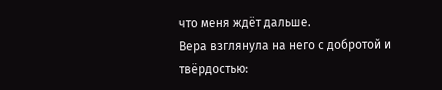что меня ждёт дальше.
Вера взглянула на него с добротой и твёрдостью: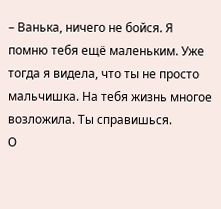– Ванька, ничего не бойся. Я помню тебя ещё маленьким. Уже тогда я видела, что ты не просто мальчишка. На тебя жизнь многое возложила. Ты справишься.
О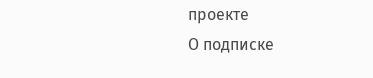проекте
О подписке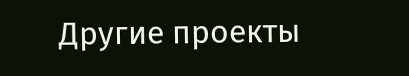Другие проекты